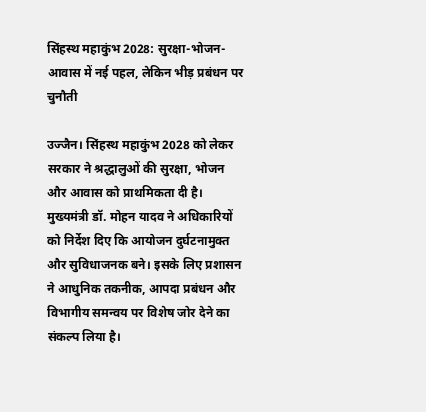सिंहस्थ महाकुंभ 2028: सुरक्षा-भोजन-आवास में नई पहल, लेकिन भीड़ प्रबंधन पर चुनौती

उज्जैन। सिंहस्थ महाकुंभ 2028 को लेकर सरकार ने श्रद्धालुओं की सुरक्षा, भोजन और आवास को प्राथमिकता दी है। मुख्यमंत्री डॉ. मोहन यादव ने अधिकारियों को निर्देश दिए कि आयोजन दुर्घटनामुक्त और सुविधाजनक बने। इसके लिए प्रशासन ने आधुनिक तकनीक, आपदा प्रबंधन और विभागीय समन्वय पर विशेष जोर देने का संकल्प लिया है।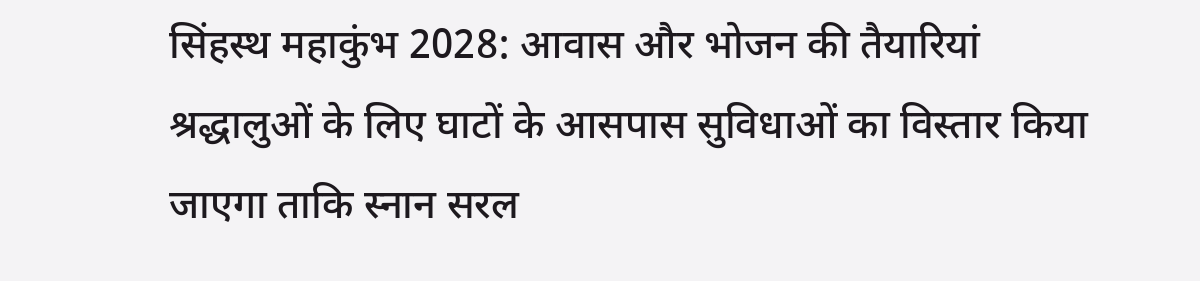सिंहस्थ महाकुंभ 2028: आवास और भोजन की तैयारियां
श्रद्धालुओं के लिए घाटों के आसपास सुविधाओं का विस्तार किया जाएगा ताकि स्नान सरल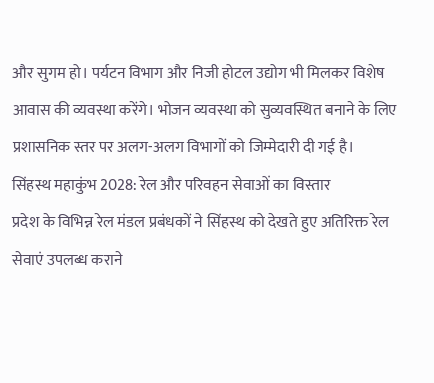और सुगम हो। पर्यटन विभाग और निजी होटल उद्योग भी मिलकर विशेष आवास की व्यवस्था करेंगे। भोजन व्यवस्था को सुव्यवस्थित बनाने के लिए प्रशासनिक स्तर पर अलग-अलग विभागों को जिम्मेदारी दी गई है।
सिंहस्थ महाकुंभ 2028: रेल और परिवहन सेवाओं का विस्तार
प्रदेश के विभिन्न रेल मंडल प्रबंधकों ने सिंहस्थ को देखते हुए अतिरिक्त रेल सेवाएं उपलब्ध कराने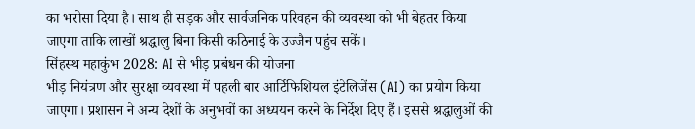का भरोसा दिया है। साथ ही सड़क और सार्वजनिक परिवहन की व्यवस्था को भी बेहतर किया जाएगा ताकि लाखों श्रद्धालु बिना किसी कठिनाई के उज्जैन पहुंच सकें।
सिंहस्थ महाकुंभ 2028: AI से भीड़ प्रबंधन की योजना
भीड़ नियंत्रण और सुरक्षा व्यवस्था में पहली बार आर्टिफिशियल इंटेलिजेंस (AI) का प्रयोग किया जाएगा। प्रशासन ने अन्य देशों के अनुभवों का अध्ययन करने के निर्देश दिए हैं। इससे श्रद्धालुओं की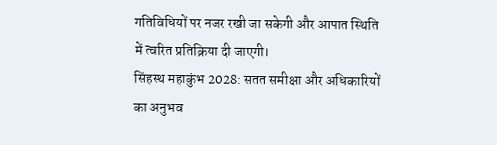गतिविधियों पर नजर रखी जा सकेगी और आपात स्थिति में त्वरित प्रतिक्रिया दी जाएगी।
सिंहस्थ महाकुंभ 2028: सतत समीक्षा और अधिकारियों का अनुभव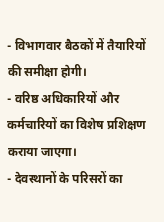- विभागवार बैठकों में तैयारियों की समीक्षा होगी।
- वरिष्ठ अधिकारियों और कर्मचारियों का विशेष प्रशिक्षण कराया जाएगा।
- देवस्थानों के परिसरों का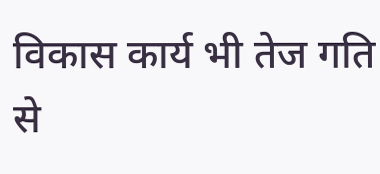विकास कार्य भी तेज गति से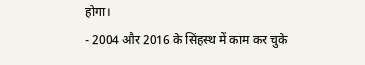होगा।
- 2004 और 2016 के सिंहस्थ में काम कर चुके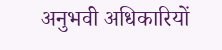अनुभवी अधिकारियों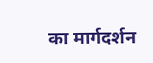का मार्गदर्शन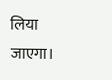लिया जाएगा।